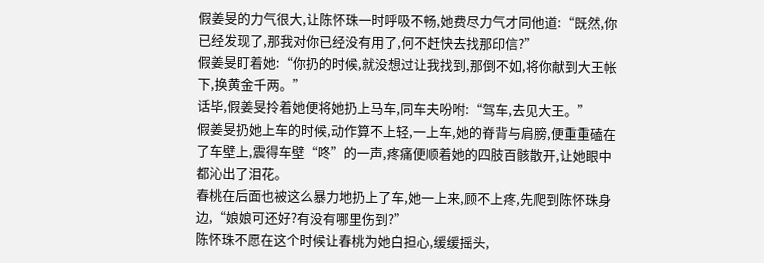假姜旻的力气很大,让陈怀珠一时呼吸不畅,她费尽力气才同他道:“既然,你已经发现了,那我对你已经没有用了,何不赶快去找那印信?”
假姜旻盯着她:“你扔的时候,就没想过让我找到,那倒不如,将你献到大王帐下,换黄金千两。”
话毕,假姜旻拎着她便将她扔上马车,同车夫吩咐:“驾车,去见大王。”
假姜旻扔她上车的时候,动作算不上轻,一上车,她的脊背与肩膀,便重重磕在了车壁上,震得车壁“咚”的一声,疼痛便顺着她的四肢百骸散开,让她眼中都沁出了泪花。
春桃在后面也被这么暴力地扔上了车,她一上来,顾不上疼,先爬到陈怀珠身边,“娘娘可还好?有没有哪里伤到?”
陈怀珠不愿在这个时候让春桃为她白担心,缓缓摇头,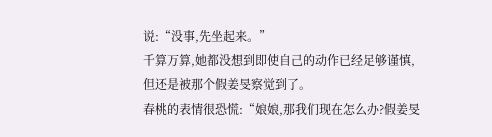说:“没事,先坐起来。”
千算万算,她都没想到即使自己的动作已经足够谨慎,但还是被那个假姜旻察觉到了。
春桃的表情很恐慌:“娘娘,那我们现在怎么办?假姜旻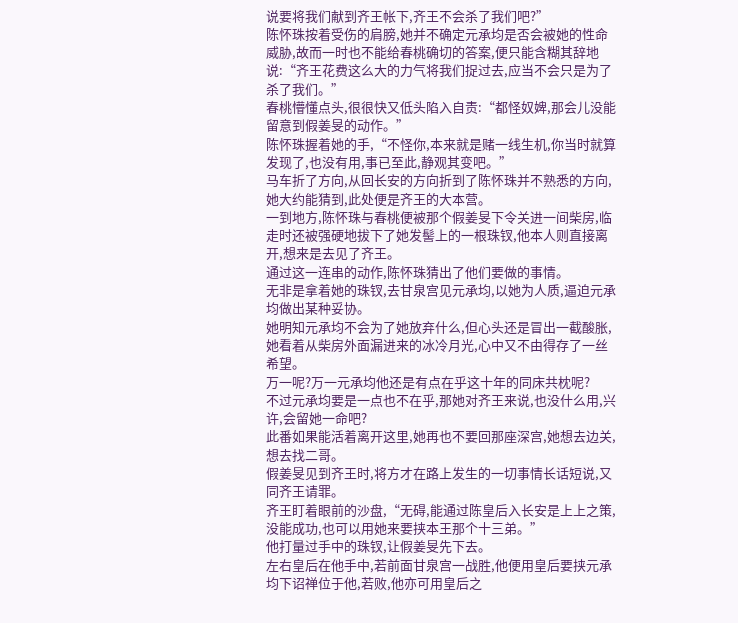说要将我们献到齐王帐下,齐王不会杀了我们吧?”
陈怀珠按着受伤的肩膀,她并不确定元承均是否会被她的性命威胁,故而一时也不能给春桃确切的答案,便只能含糊其辞地说:“齐王花费这么大的力气将我们捉过去,应当不会只是为了杀了我们。”
春桃懵懂点头,很很快又低头陷入自责:“都怪奴婢,那会儿没能留意到假姜旻的动作。”
陈怀珠握着她的手,“不怪你,本来就是赌一线生机,你当时就算发现了,也没有用,事已至此,静观其变吧。”
马车折了方向,从回长安的方向折到了陈怀珠并不熟悉的方向,她大约能猜到,此处便是齐王的大本营。
一到地方,陈怀珠与春桃便被那个假姜旻下令关进一间柴房,临走时还被强硬地拔下了她发髻上的一根珠钗,他本人则直接离开,想来是去见了齐王。
通过这一连串的动作,陈怀珠猜出了他们要做的事情。
无非是拿着她的珠钗,去甘泉宫见元承均,以她为人质,逼迫元承均做出某种妥协。
她明知元承均不会为了她放弃什么,但心头还是冒出一截酸胀,她看着从柴房外面漏进来的冰冷月光,心中又不由得存了一丝希望。
万一呢?万一元承均他还是有点在乎这十年的同床共枕呢?
不过元承均要是一点也不在乎,那她对齐王来说,也没什么用,兴许,会留她一命吧?
此番如果能活着离开这里,她再也不要回那座深宫,她想去边关,想去找二哥。
假姜旻见到齐王时,将方才在路上发生的一切事情长话短说,又同齐王请罪。
齐王盯着眼前的沙盘,“无碍,能通过陈皇后入长安是上上之策,没能成功,也可以用她来要挟本王那个十三弟。”
他打量过手中的珠钗,让假姜旻先下去。
左右皇后在他手中,若前面甘泉宫一战胜,他便用皇后要挟元承均下诏禅位于他,若败,他亦可用皇后之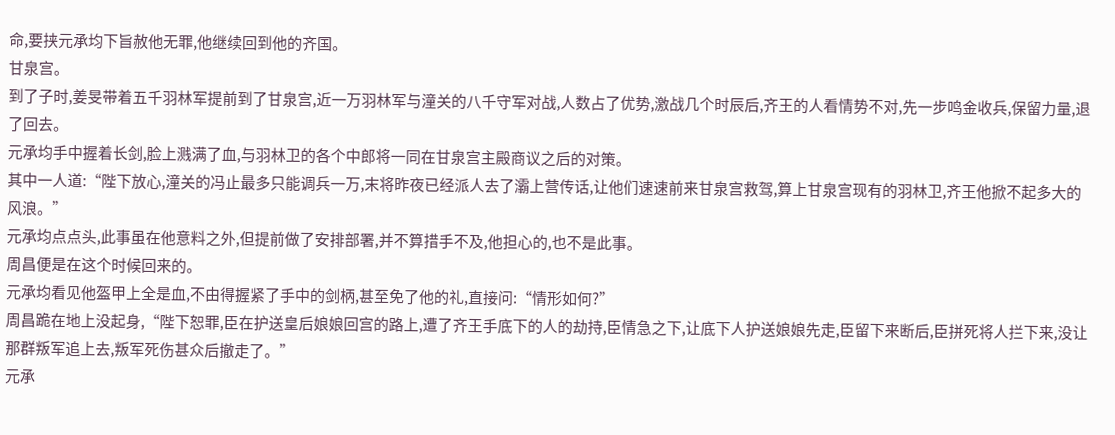命,要挟元承均下旨赦他无罪,他继续回到他的齐国。
甘泉宫。
到了子时,姜旻带着五千羽林军提前到了甘泉宫,近一万羽林军与潼关的八千守军对战,人数占了优势,激战几个时辰后,齐王的人看情势不对,先一步鸣金收兵,保留力量,退了回去。
元承均手中握着长剑,脸上溅满了血,与羽林卫的各个中郎将一同在甘泉宫主殿商议之后的对策。
其中一人道:“陛下放心,潼关的冯止最多只能调兵一万,末将昨夜已经派人去了灞上营传话,让他们速速前来甘泉宫救驾,算上甘泉宫现有的羽林卫,齐王他掀不起多大的风浪。”
元承均点点头,此事虽在他意料之外,但提前做了安排部署,并不算措手不及,他担心的,也不是此事。
周昌便是在这个时候回来的。
元承均看见他盔甲上全是血,不由得握紧了手中的剑柄,甚至免了他的礼,直接问:“情形如何?”
周昌跪在地上没起身,“陛下恕罪,臣在护送皇后娘娘回宫的路上,遭了齐王手底下的人的劫持,臣情急之下,让底下人护送娘娘先走,臣留下来断后,臣拼死将人拦下来,没让那群叛军追上去,叛军死伤甚众后撤走了。”
元承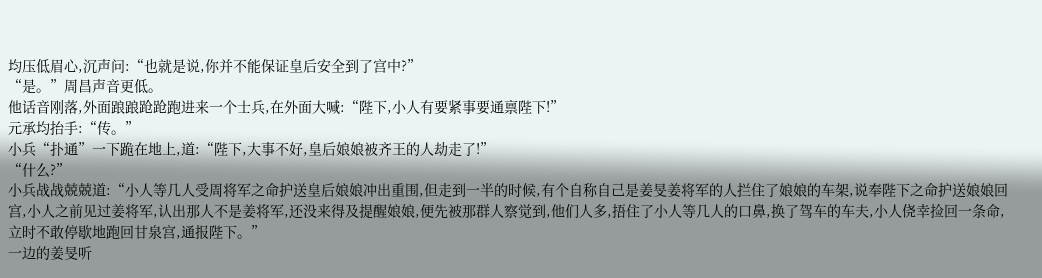均压低眉心,沉声问:“也就是说,你并不能保证皇后安全到了宫中?”
“是。”周昌声音更低。
他话音刚落,外面踉踉跄跄跑进来一个士兵,在外面大喊:“陛下,小人有要紧事要通禀陛下!”
元承均抬手:“传。”
小兵“扑通”一下跪在地上,道:“陛下,大事不好,皇后娘娘被齐王的人劫走了!”
“什么?”
小兵战战兢兢道:“小人等几人受周将军之命护送皇后娘娘冲出重围,但走到一半的时候,有个自称自己是姜旻姜将军的人拦住了娘娘的车架,说奉陛下之命护送娘娘回宫,小人之前见过姜将军,认出那人不是姜将军,还没来得及提醒娘娘,便先被那群人察觉到,他们人多,捂住了小人等几人的口鼻,换了驾车的车夫,小人侥幸捡回一条命,立时不敢停歇地跑回甘泉宫,通报陛下。”
一边的姜旻听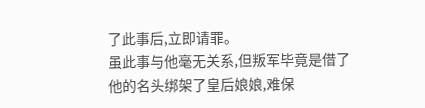了此事后,立即请罪。
虽此事与他毫无关系,但叛军毕竟是借了他的名头绑架了皇后娘娘,难保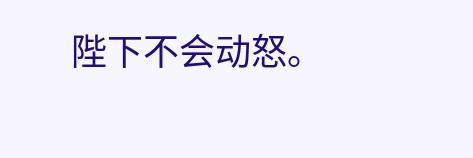陛下不会动怒。